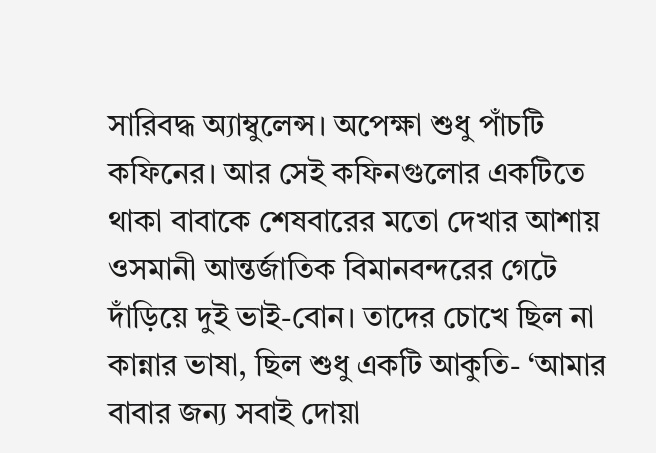সারিবদ্ধ অ্যাম্বুলেন্স। অপেক্ষা শুধু পাঁচটি কফিনের। আর সেই কফিনগুলোর একটিতে থাকা বাবাকে শেষবারের মতো দেখার আশায় ওসমানী আন্তর্জাতিক বিমানবন্দরের গেটে দাঁড়িয়ে দুই ভাই-বোন। তাদের চোখে ছিল না কান্নার ভাষা, ছিল শুধু একটি আকুতি- ‘আমার বাবার জন্য সবাই দোয়া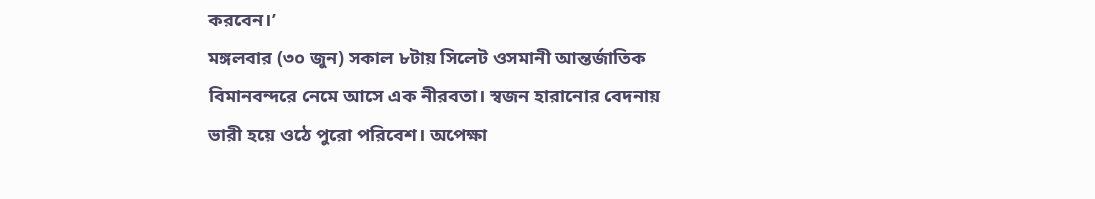করবেন।’
মঙ্গলবার (৩০ জুন) সকাল ৮টায় সিলেট ওসমানী আন্তর্জাতিক বিমানবন্দরে নেমে আসে এক নীরবতা। স্বজন হারানোর বেদনায় ভারী হয়ে ওঠে পুরো পরিবেশ। অপেক্ষা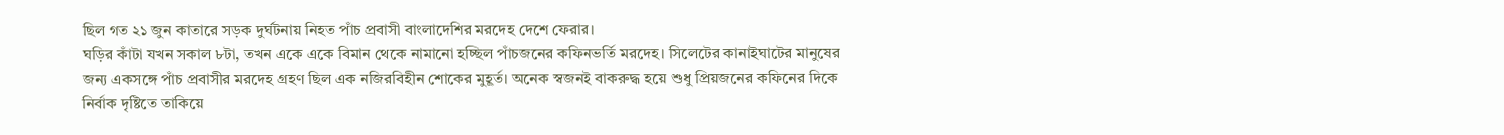ছিল গত ২১ জুন কাতারে সড়ক দুর্ঘটনায় নিহত পাঁচ প্রবাসী বাংলাদেশির মরদেহ দেশে ফেরার।
ঘড়ির কাঁটা যখন সকাল ৮টা, তখন একে একে বিমান থেকে নামানো হচ্ছিল পাঁচজনের কফিনভর্তি মরদেহ। সিলেটের কানাইঘাটের মানুষের জন্য একসঙ্গে পাঁচ প্রবাসীর মরদেহ গ্রহণ ছিল এক নজিরবিহীন শোকের মুহূর্ত। অনেক স্বজনই বাকরুদ্ধ হয়ে শুধু প্রিয়জনের কফিনের দিকে নির্বাক দৃষ্টিতে তাকিয়ে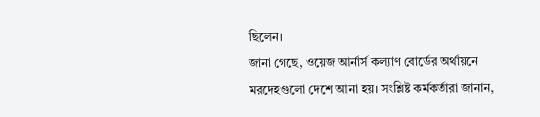ছিলেন।
জানা গেছে, ওয়েজ আর্নার্স কল্যাণ বোর্ডের অর্থায়নে মরদেহগুলো দেশে আনা হয়। সংশ্লিষ্ট কর্মকর্তারা জানান,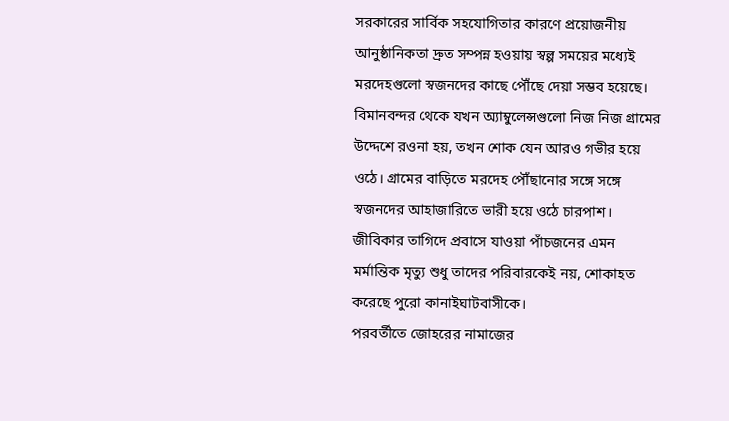সরকারের সার্বিক সহযোগিতার কারণে প্রয়োজনীয় আনুষ্ঠানিকতা দ্রুত সম্পন্ন হওয়ায় স্বল্প সময়ের মধ্যেই মরদেহগুলো স্বজনদের কাছে পৌঁছে দেয়া সম্ভব হয়েছে।
বিমানবন্দর থেকে যখন অ্যাম্বুলেন্সগুলো নিজ নিজ গ্রামের উদ্দেশে রওনা হয়, তখন শোক যেন আরও গভীর হয়ে ওঠে। গ্রামের বাড়িতে মরদেহ পৌঁছানোর সঙ্গে সঙ্গে স্বজনদের আহাজারিতে ভারী হয়ে ওঠে চারপাশ। জীবিকার তাগিদে প্রবাসে যাওয়া পাঁচজনের এমন মর্মান্তিক মৃত্যু শুধু তাদের পরিবারকেই নয়, শোকাহত করেছে পুরো কানাইঘাটবাসীকে।
পরবর্তীতে জোহরের নামাজের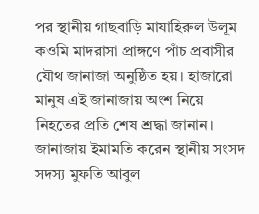পর স্থানীয় গাছবাড়ি মাযাহিরুল উলূম কওমি মাদরাসা প্রাঙ্গণে পাঁচ প্রবাসীর যৌথ জানাজা অনুষ্ঠিত হয়। হাজারো মানুষ এই জানাজায় অংশ নিয়ে নিহতের প্রতি শেষ শ্রদ্ধা জানান। জানাজায় ইমামতি করেন স্থানীয় সংসদ সদস্য মুফতি আবুল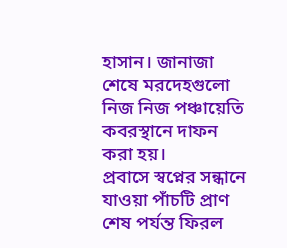হাসান। জানাজা শেষে মরদেহগুলো নিজ নিজ পঞ্চায়েতি কবরস্থানে দাফন করা হয়।
প্রবাসে স্বপ্নের সন্ধানে যাওয়া পাঁচটি প্রাণ শেষ পর্যন্ত ফিরল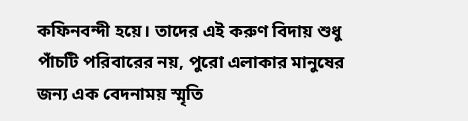কফিনবন্দী হয়ে। তাদের এই করুণ বিদায় শুধু পাঁচটি পরিবারের নয়, পুরো এলাকার মানুষের জন্য এক বেদনাময় স্মৃতি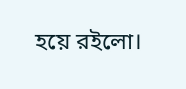হয়ে রইলো।